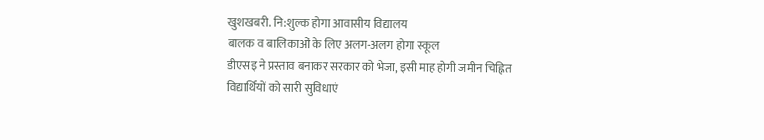खुशखबरी. नि:शुल्क होगा आवासीय विद्यालय
बालक व बालिकाओं के लिए अलग-अलग होगा स्कूल
डीएसइ ने प्रस्ताव बनाकर सरकार को भेजा, इसी माह होगी जमीन चिह्नित
विद्यार्थियों को सारी सुविधाएं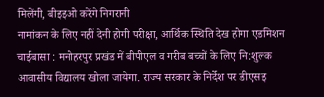मिलेंगी, बीइइओ करेंगे निगरानी
नामांकन के लिए नहीं देनी होगी परीक्षा, आर्थिक स्थिति देख होगा एडमिशन
चाईबासा : मनोहरपुर प्रखंड में बीपीएल व गरीब बच्चों के लिए नि:शुल्क आवासीय विद्यालय खोला जायेगा. राज्य सरकार के निर्देश पर डीएसइ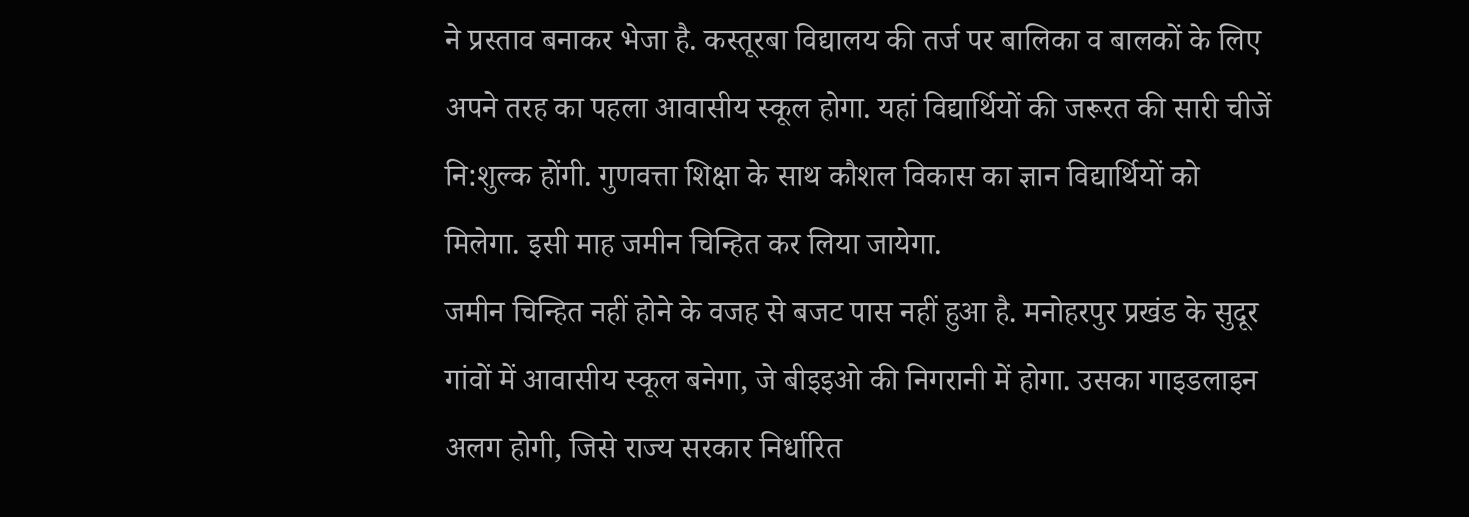ने प्रस्ताव बनाकर भेजा है. कस्तूरबा विद्यालय की तर्ज पर बालिका व बालकों के लिए अपने तरह का पहला आवासीय स्कूल होगा. यहां विद्यार्थियों की जरूरत की सारी चीजें नि:शुल्क होंगी. गुणवत्ता शिक्षा के साथ कौशल विकास का ज्ञान विद्यार्थियों को मिलेगा. इसी माह जमीन चिन्हित कर लिया जायेगा.
जमीन चिन्हित नहीं होने के वजह से बजट पास नहीं हुआ है. मनोहरपुर प्रखंड के सुदूर गांवों में आवासीय स्कूल बनेगा, जे बीइइओ की निगरानी में होगा. उसका गाइडलाइन अलग होगी, जिसे राज्य सरकार निर्धारित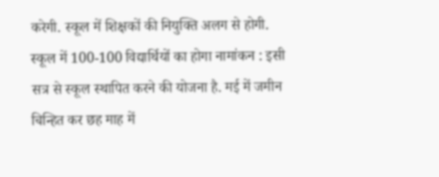करेगी. स्कूल में शिक्षकों की नियुक्ति अलग से होगी.
स्कूल में 100-100 विद्यार्थियों का होगा नामांकन : इसी सत्र से स्कूल स्थापित करने की योजना है. मई में जमीन चिन्हित कर छह माह में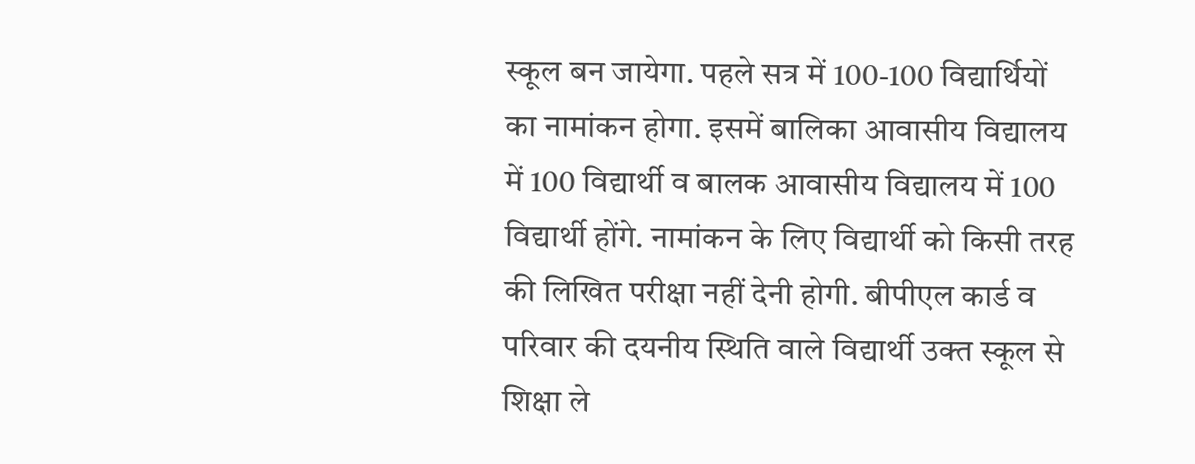स्कूल बन जायेगा. पहले सत्र में 100-100 विद्यार्थियों का नामांकन होगा. इसमें बालिका आवासीय विद्यालय में 100 विद्यार्थी व बालक आवासीय विद्यालय में 100 विद्यार्थी होंगे. नामांकन के लिए विद्यार्थी को किसी तरह की लिखित परीक्षा नहीं देनी होगी. बीपीएल कार्ड व परिवार की दयनीय स्थिति वाले विद्यार्थी उक्त स्कूल से शिक्षा ले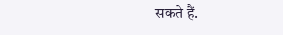सकते हैं.